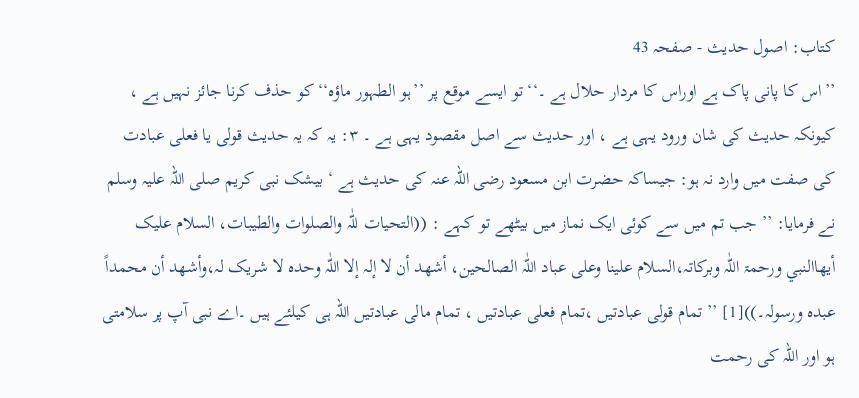کتاب: اصول حدیث - صفحہ 43
’’اس کا پانی پاک ہے اوراس کا مردار حلال ہے ۔‘‘ تو ایسے موقع پر ’’ہو الطہور ماؤہ‘‘ کو حذف کرنا جائز نہیں ہے ، کیونکہ حدیث کی شان ورود یہی ہے ، اور حدیث سے اصل مقصود یہی ہے ۔ ۳: یہ کہ یہ حدیث قولی یا فعلی عبادت کی صفت میں وارد نہ ہو: جیساکہ حضرت ابن مسعود رضی اللہ عنہ کی حدیث ہے ‘ بیشک نبی کریم صلی اللہ علیہ وسلم نے فرمایا: ’’ جب تم میں سے کوئی ایک نماز میں بیٹھے تو کہے : ((التحیات للّٰہ والصلوات والطیبات، السلام علیک أیھاالنبي ورحمۃ اللّٰہ وبرکاتہ،السلام علینا وعلی عباد اللّٰہ الصالحین، أشھد أن لا إلہ إلا اللّٰہ وحدہ لا شریک لہ،وأشھد أن محمداً عبدہ ورسولہ۔))[1] ’’ تمام قولی عبادتیں ،تمام فعلی عبادتیں ، تمام مالی عبادتیں اللہ ہی کیلئے ہیں ۔اے نبی آپ پر سلامتی ہو اور اللہ کی رحمت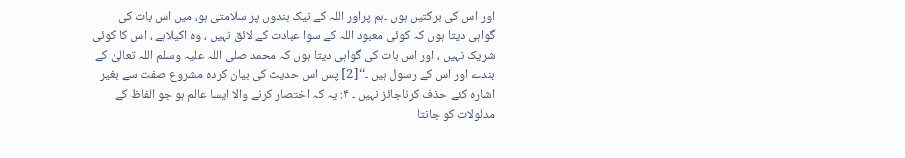اور اس کی برکتیں ہوں ۔ہم پراور اللہ کے نیک بندوں پر سلامتی ہو، میں اس بات کی گواہی دیتا ہوں کہ کوئی معبود اللہ کے سوا عبادت کے لائق نہیں ، وہ اکیلاہے ، اس کا کوئی شریک نہیں ، اور اس بات کی گواہی دیتا ہوں کہ محمد صلی اللہ علیہ وسلم اللہ تعالیٰ کے بندے اور اس کے رسول ہیں ۔‘‘[2] پس اس حدیث کی بیان کردہ مشروع صفت سے بغیر اشارہ کئے حذف کرناجائز نہیں ۔ ۴: یہ کہ اختصار کرنے والا ایسا عالم ہو جو الفاظ کے مدلولات کو جانتا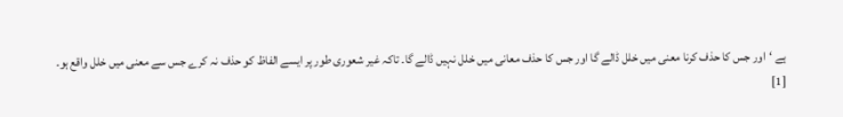ہے ‘اور جس کا حذف کرنا معنی میں خلل ڈالے گا اور جس کا حذف معانی میں خلل نہیں ڈالے گا۔ تاکہ غیر شعوری طور پر ایسے الفاظ کو حذف نہ کرے جس سے معنی میں خلل واقع ہو۔
[1]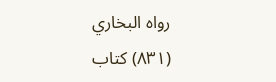رواہ البخاري (۸۳۱) کتاب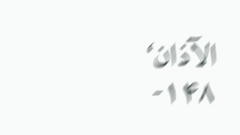الآذان‘ ۱۴۸-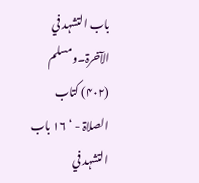باب التشہد في الآخرۃ۔ومسلم (۴۰۲) کتاب الصلاۃ - ‘ ۱۶ باب التشہد في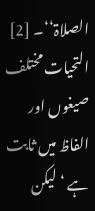الصلاۃ‘‘۔ [2] التحیات مختلف صیغوں اور الفاظ میں ثابت ہے ‘ لیکن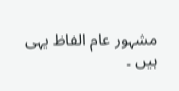مشہور عام الفاظ یہی ہیں ۔